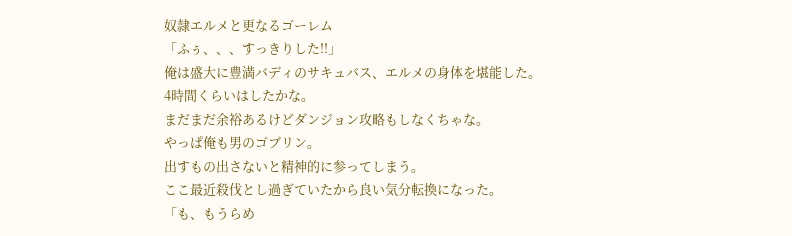奴隷エルメと更なるゴーレム
「ふぅ、、、すっきりした!!」
俺は盛大に豊満バディのサキュバス、エルメの身体を堪能した。
4時間くらいはしたかな。
まだまだ余裕あるけどダンジョン攻略もしなくちゃな。
やっぱ俺も男のゴブリン。
出すもの出さないと精神的に参ってしまう。
ここ最近殺伐とし過ぎていたから良い気分転換になった。
「も、もうらめ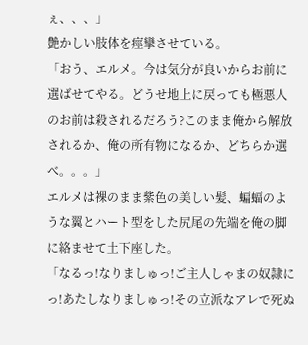ぇ、、、」
艶かしい肢体を痙攣させている。
「おう、エルメ。今は気分が良いからお前に選ばせてやる。どうせ地上に戻っても極悪人のお前は殺されるだろう?このまま俺から解放されるか、俺の所有物になるか、どちらか選べ。。。」
エルメは裸のまま紫色の美しい髪、蝙蝠のような翼とハート型をした尻尾の先端を俺の脚に絡ませて土下座した。
「なるっ!なりましゅっ!ご主人しゃまの奴隷にっ!あたしなりましゅっ!その立派なアレで死ぬ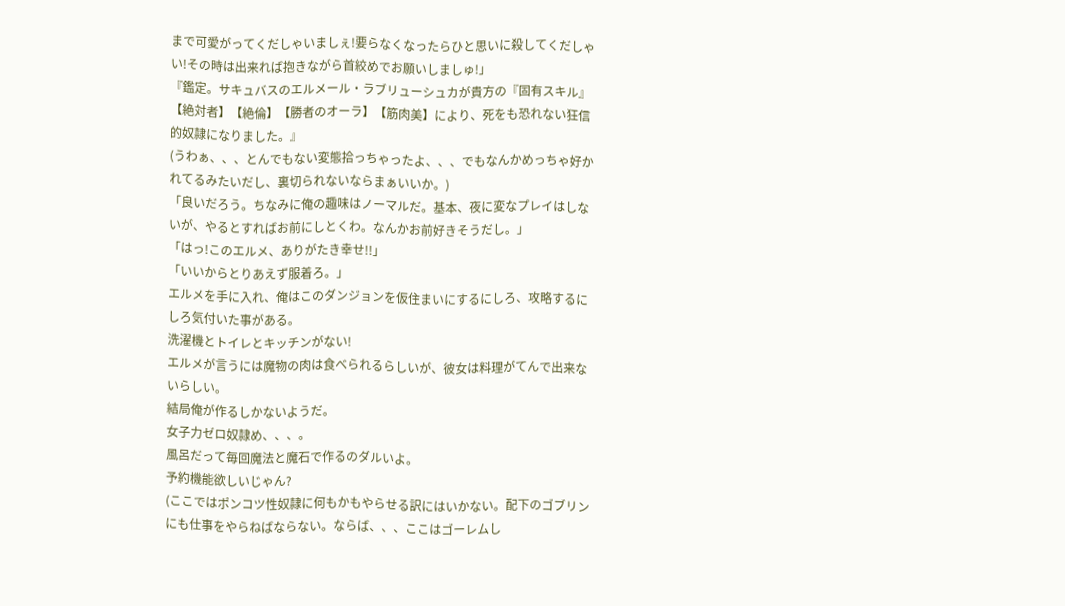まで可愛がってくだしゃいましぇ!要らなくなったらひと思いに殺してくだしゃい!その時は出来れば抱きながら首絞めでお願いしましゅ!」
『鑑定。サキュバスのエルメール・ラブリューシュカが貴方の『固有スキル』【絶対者】【絶倫】【勝者のオーラ】【筋肉美】により、死をも恐れない狂信的奴隷になりました。』
(うわぁ、、、とんでもない変態拾っちゃったよ、、、でもなんかめっちゃ好かれてるみたいだし、裏切られないならまぁいいか。)
「良いだろう。ちなみに俺の趣味はノーマルだ。基本、夜に変なプレイはしないが、やるとすればお前にしとくわ。なんかお前好きそうだし。」
「はっ!このエルメ、ありがたき幸せ!!」
「いいからとりあえず服着ろ。」
エルメを手に入れ、俺はこのダンジョンを仮住まいにするにしろ、攻略するにしろ気付いた事がある。
洗濯機とトイレとキッチンがない!
エルメが言うには魔物の肉は食べられるらしいが、彼女は料理がてんで出来ないらしい。
結局俺が作るしかないようだ。
女子力ゼロ奴隷め、、、。
風呂だって毎回魔法と魔石で作るのダルいよ。
予約機能欲しいじゃん?
(ここではポンコツ性奴隷に何もかもやらせる訳にはいかない。配下のゴブリンにも仕事をやらねばならない。ならば、、、ここはゴーレムし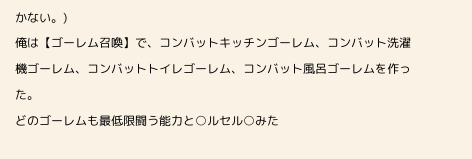かない。)
俺は【ゴーレム召喚】で、コンバットキッチンゴーレム、コンバット洗濯機ゴーレム、コンバットトイレゴーレム、コンバット風呂ゴーレムを作った。
どのゴーレムも最低限闘う能力と○ルセル○みた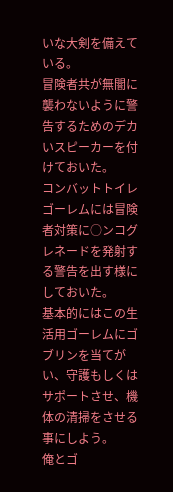いな大剣を備えている。
冒険者共が無闇に襲わないように警告するためのデカいスピーカーを付けておいた。
コンバットトイレゴーレムには冒険者対策に○ンコグレネードを発射する警告を出す様にしておいた。
基本的にはこの生活用ゴーレムにゴブリンを当てがい、守護もしくはサポートさせ、機体の清掃をさせる事にしよう。
俺とゴ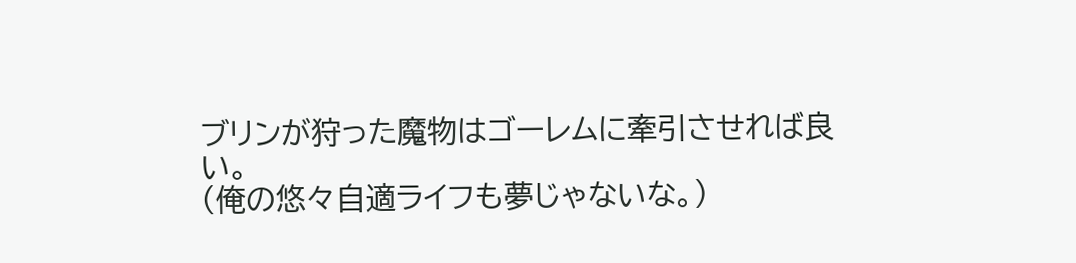ブリンが狩った魔物はゴーレムに牽引させれば良い。
(俺の悠々自適ライフも夢じゃないな。)